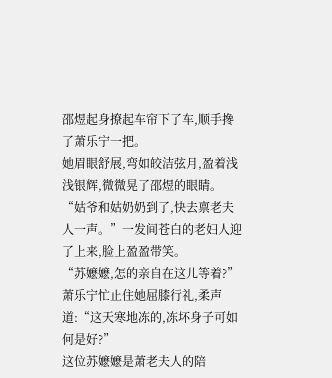邵煜起身撩起车帘下了车,顺手搀了萧乐宁一把。
她眉眼舒展,弯如皎洁弦月,盈着浅浅银辉,微微晃了邵煜的眼睛。
“姑爷和姑奶奶到了,快去禀老夫人一声。”一发间苍白的老妇人迎了上来,脸上盈盈带笑。
“苏嬷嬷,怎的亲自在这儿等着?”萧乐宁忙止住她屈膝行礼,柔声道:“这天寒地冻的,冻坏身子可如何是好?”
这位苏嬷嬷是萧老夫人的陪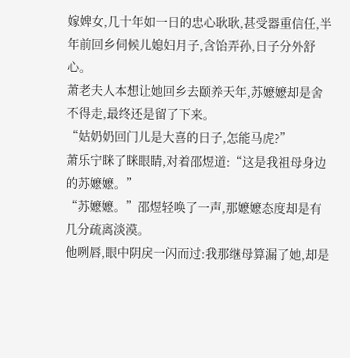嫁婢女,几十年如一日的忠心耿耿,甚受器重信任,半年前回乡伺候儿媳妇月子,含饴弄孙,日子分外舒心。
萧老夫人本想让她回乡去颐养天年,苏嬷嬷却是舍不得走,最终还是留了下来。
“姑奶奶回门儿是大喜的日子,怎能马虎?”
萧乐宁眯了眯眼睛,对着邵煜道:“这是我祖母身边的苏嬷嬷。”
“苏嬷嬷。”邵煜轻唤了一声,那嬷嬷态度却是有几分疏离淡漠。
他咧唇,眼中阴戾一闪而过:我那继母算漏了她,却是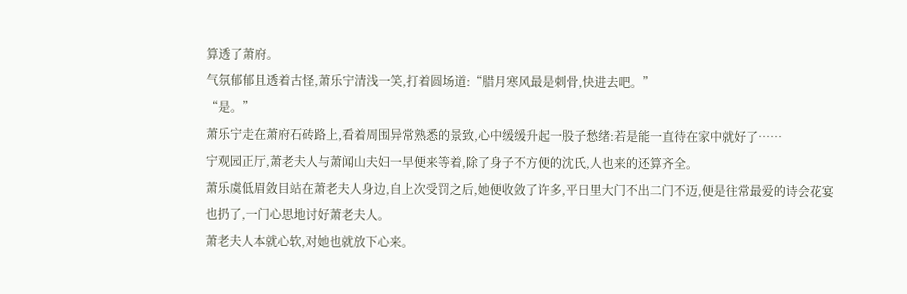算透了萧府。
气氛郁郁且透着古怪,萧乐宁清浅一笑,打着圆场道:“腊月寒风最是刺骨,快进去吧。”
“是。”
萧乐宁走在萧府石砖路上,看着周围异常熟悉的景致,心中缓缓升起一股子愁绪:若是能一直待在家中就好了……
宁观园正厅,萧老夫人与萧闻山夫妇一早便来等着,除了身子不方便的沈氏,人也来的还算齐全。
萧乐虞低眉敛目站在萧老夫人身边,自上次受罚之后,她便收敛了许多,平日里大门不出二门不迈,便是往常最爱的诗会花宴也扔了,一门心思地讨好萧老夫人。
萧老夫人本就心软,对她也就放下心来。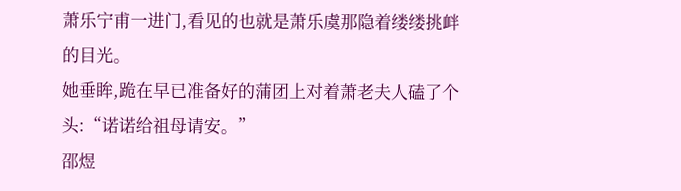萧乐宁甫一进门,看见的也就是萧乐虞那隐着缕缕挑衅的目光。
她垂眸,跪在早已准备好的蒲团上对着萧老夫人磕了个头:“诺诺给祖母请安。”
邵煜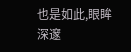也是如此,眼眸深邃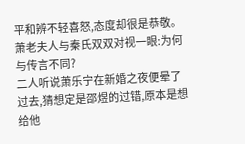平和辨不轻喜怒,态度却很是恭敬。
萧老夫人与秦氏双双对视一眼:为何与传言不同?
二人听说萧乐宁在新婚之夜便晕了过去,猜想定是邵煜的过错,原本是想给他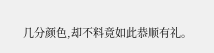几分颜色,却不料竟如此恭顺有礼。